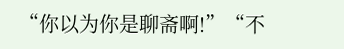“你以为你是聊斋啊!”“不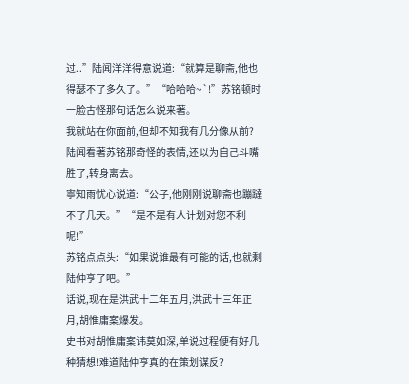过..”陆闻洋洋得意说道:“就算是聊斋,他也得瑟不了多久了。”“哈哈哈~`!”苏铭顿时一脸古怪那句话怎么说来著。
我就站在你面前,但却不知我有几分像从前?陆闻看著苏铭那奇怪的表情,还以为自己斗嘴胜了,转身离去。
寧知雨忧心说道:“公子,他刚刚说聊斋也蹦躂不了几天。”“是不是有人计划对您不利呢!”
苏铭点点头:“如果说谁最有可能的话,也就剩陆仲亨了吧。”
话说,现在是洪武十二年五月,洪武十三年正月,胡惟庸案爆发。
史书对胡惟庸案讳莫如深,单说过程便有好几种猜想!难道陆仲亨真的在策划谋反?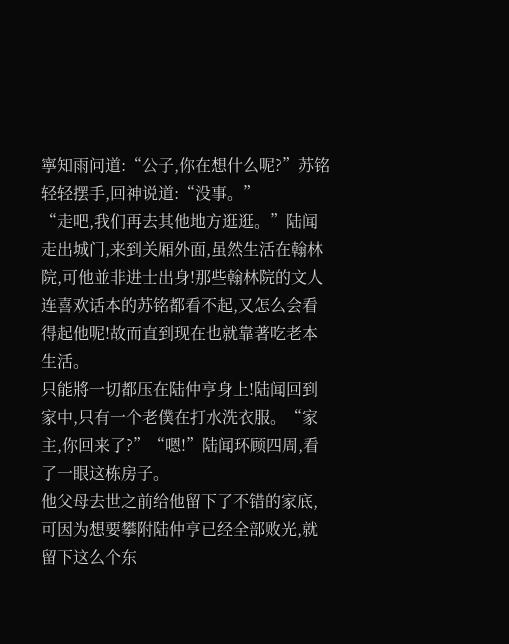寧知雨问道:“公子,你在想什么呢?”苏铭轻轻摆手,回神说道:“没事。”
“走吧,我们再去其他地方逛逛。”陆闻走出城门,来到关厢外面,虽然生活在翰林院,可他並非进士出身!那些翰林院的文人连喜欢话本的苏铭都看不起,又怎么会看得起他呢!故而直到现在也就靠著吃老本生活。
只能將一切都压在陆仲亨身上!陆闻回到家中,只有一个老僕在打水洗衣服。“家主,你回来了?”“嗯!”陆闻环顾四周,看了一眼这栋房子。
他父母去世之前给他留下了不错的家底,可因为想要攀附陆仲亨已经全部败光,就留下这么个东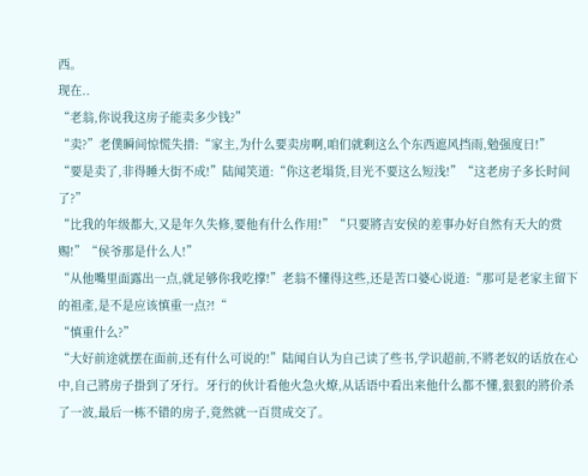西。
现在..
“老翁,你说我这房子能卖多少钱?”
“卖?”老僕瞬间惊慌失措:“家主,为什么要卖房啊,咱们就剩这么个东西遮风挡雨,勉强度日!”
“要是卖了,非得睡大街不成!”陆闻笑道:“你这老塌货,目光不要这么短浅!”“这老房子多长时间了?”
“比我的年级都大,又是年久失修,要他有什么作用!”“只要將吉安侯的差事办好自然有天大的赏赐!”“侯爷那是什么人!”
“从他嘴里面露出一点,就足够你我吃撑!”老翁不懂得这些,还是苦口婆心说道:“那可是老家主留下的祖產,是不是应该慎重一点?!“
“慎重什么?”
“大好前途就摆在面前,还有什么可说的!”陆闻自认为自己读了些书,学识超前,不將老奴的话放在心中,自己將房子掛到了牙行。牙行的伙计看他火急火燎,从话语中看出来他什么都不懂,狠狠的將价杀了一波,最后一栋不错的房子,竟然就一百贯成交了。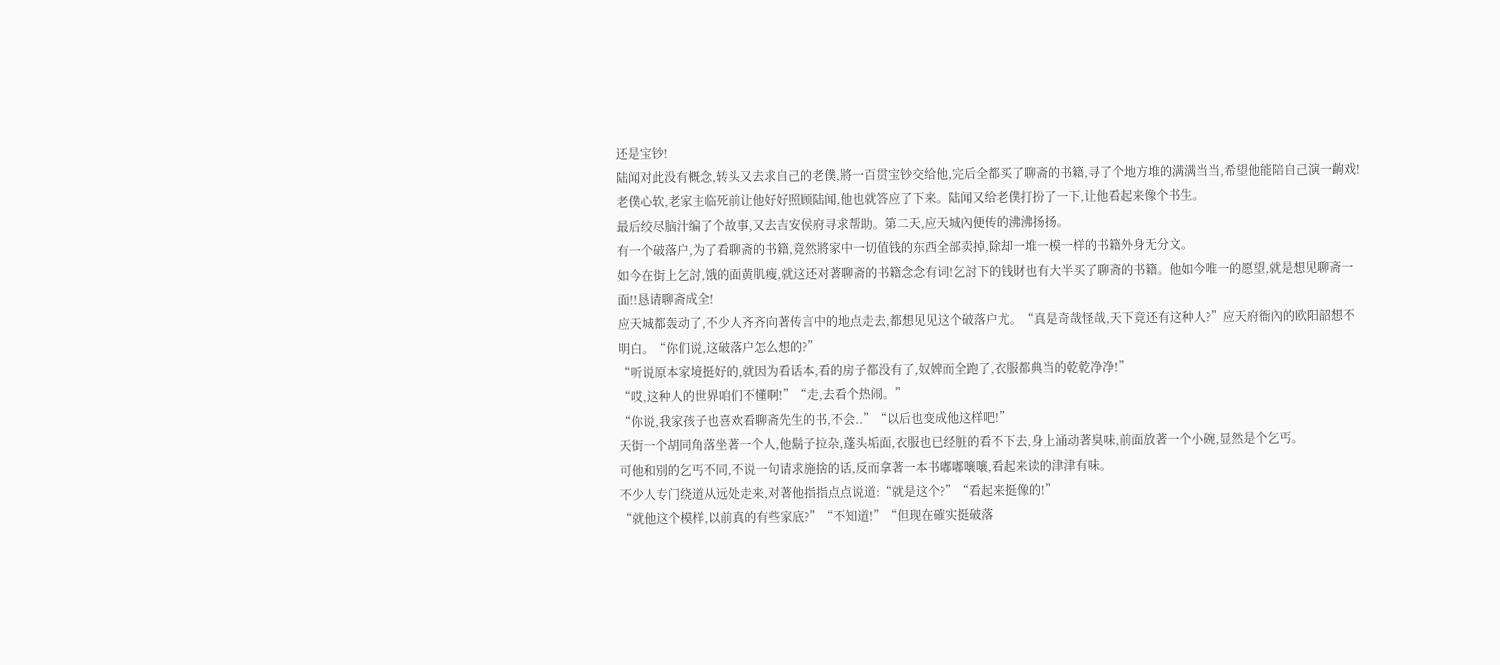还是宝钞!
陆闻对此没有概念,转头又去求自己的老僕,將一百贯宝钞交给他,完后全都买了聊斋的书籍,寻了个地方堆的满满当当,希望他能陪自己演一齣戏!
老僕心软,老家主临死前让他好好照顾陆闻,他也就答应了下来。陆闻又给老僕打扮了一下,让他看起来像个书生。
最后绞尽脑汁编了个故事,又去吉安侯府寻求帮助。第二天,应天城內便传的沸沸扬扬。
有一个破落户,为了看聊斋的书籍,竟然將家中一切值钱的东西全部卖掉,除却一堆一模一样的书籍外身无分文。
如今在街上乞討,饿的面黄肌瘦,就这还对著聊斋的书籍念念有词!乞討下的钱財也有大半买了聊斋的书籍。他如今唯一的愿望,就是想见聊斋一面!!恳请聊斋成全!
应天城都轰动了,不少人齐齐向著传言中的地点走去,都想见见这个破落户尤。“真是奇哉怪哉,天下竟还有这种人?”应天府衙內的欧阳韶想不明白。“你们说,这破落户怎么想的?”
“听说原本家境挺好的,就因为看话本,看的房子都没有了,奴婢而全跑了,衣服都典当的乾乾净净!”
“哎,这种人的世界咱们不懂啊!”“走,去看个热闹。”
“你说,我家孩子也喜欢看聊斋先生的书,不会..”“以后也变成他这样吧!”
天街一个胡同角落坐著一个人,他鬍子拉杂,蓬头垢面,衣服也已经脏的看不下去,身上涌动著臭味,前面放著一个小碗,显然是个乞丐。
可他和別的乞丐不同,不说一句请求施捨的话,反而拿著一本书嘟嘟嚷嚷,看起来读的津津有味。
不少人专门绕道从远处走来,对著他指指点点说道:“就是这个?”“看起来挺像的!”
“就他这个模样,以前真的有些家底?”“不知道!”“但现在確实挺破落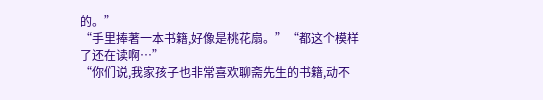的。”
“手里捧著一本书籍,好像是桃花扇。”“都这个模样了还在读啊…”
“你们说,我家孩子也非常喜欢聊斋先生的书籍,动不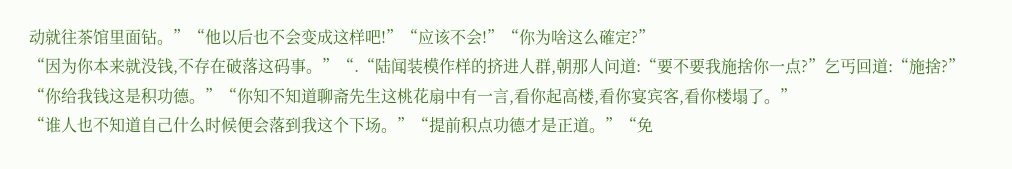动就往茶馆里面钻。”“他以后也不会变成这样吧!”“应该不会!”“你为啥这么確定?”
“因为你本来就没钱,不存在破落这码事。”“.“陆闻装模作样的挤进人群,朝那人问道:“要不要我施捨你一点?”乞丐回道:“施捨?”
“你给我钱这是积功德。”“你知不知道聊斋先生这桃花扇中有一言,看你起高楼,看你宴宾客,看你楼塌了。”
“谁人也不知道自己什么时候便会落到我这个下场。”“提前积点功德才是正道。”“免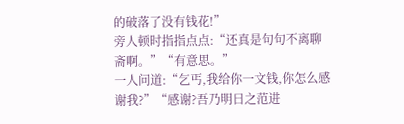的破落了没有钱花!”
旁人顿时指指点点:“还真是句句不离聊斋啊。”“有意思。”
一人问道:“乞丐,我给你一文钱,你怎么感谢我?”“感谢?吾乃明日之范进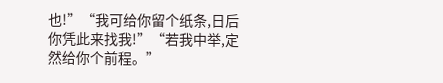也!”“我可给你留个纸条,日后你凭此来找我!”“若我中举,定然给你个前程。”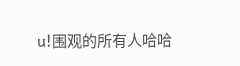u!围观的所有人哈哈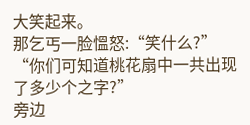大笑起来。
那乞丐一脸慍怒:“笑什么?”
“你们可知道桃花扇中一共出现了多少个之字?”
旁边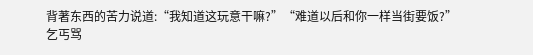背著东西的苦力说道:“我知道这玩意干嘛?”“难道以后和你一样当街要饭?”
乞丐骂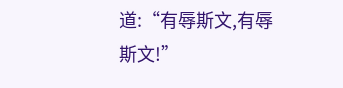道:“有辱斯文,有辱斯文!”